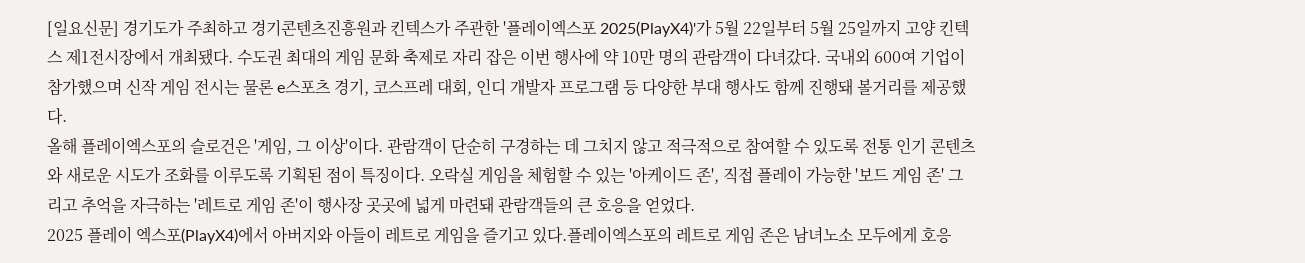[일요신문] 경기도가 주최하고 경기콘텐츠진흥원과 킨텍스가 주관한 '플레이엑스포 2025(PlayX4)'가 5월 22일부터 5월 25일까지 고양 킨텍스 제1전시장에서 개최됐다. 수도권 최대의 게임 문화 축제로 자리 잡은 이번 행사에 약 10만 명의 관람객이 다녀갔다. 국내외 600여 기업이 참가했으며 신작 게임 전시는 물론 e스포츠 경기, 코스프레 대회, 인디 개발자 프로그램 등 다양한 부대 행사도 함께 진행돼 볼거리를 제공했다.
올해 플레이엑스포의 슬로건은 '게임, 그 이상'이다. 관람객이 단순히 구경하는 데 그치지 않고 적극적으로 참여할 수 있도록 전통 인기 콘텐츠와 새로운 시도가 조화를 이루도록 기획된 점이 특징이다. 오락실 게임을 체험할 수 있는 '아케이드 존', 직접 플레이 가능한 '보드 게임 존' 그리고 추억을 자극하는 '레트로 게임 존'이 행사장 곳곳에 넓게 마련돼 관람객들의 큰 호응을 얻었다.
2025 플레이 엑스포(PlayX4)에서 아버지와 아들이 레트로 게임을 즐기고 있다.플레이엑스포의 레트로 게임 존은 남녀노소 모두에게 호응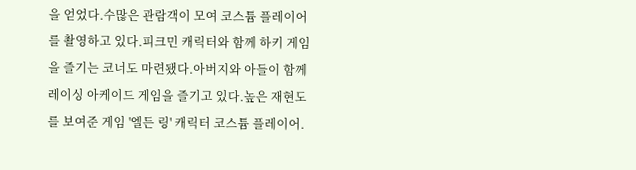을 얻었다.수많은 관람객이 모여 코스튬 플레이어를 촬영하고 있다.피크민 캐릭터와 함께 하키 게임을 즐기는 코너도 마련됐다.아버지와 아들이 함께 레이싱 아케이드 게임을 즐기고 있다.높은 재현도를 보여준 게임 '엘든 링' 캐릭터 코스튬 플레이어.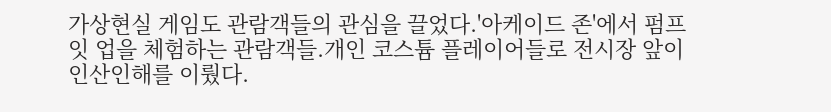가상현실 게임도 관람객들의 관심을 끌었다.'아케이드 존'에서 펌프 잇 업을 체험하는 관람객들.개인 코스튬 플레이어들로 전시장 앞이 인산인해를 이뤘다.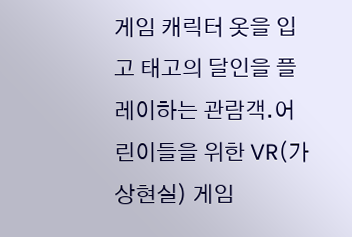게임 캐릭터 옷을 입고 태고의 달인을 플레이하는 관람객.어린이들을 위한 VR(가상현실) 게임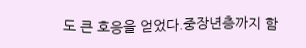도 큰 호응을 얻었다.중장년층까지 함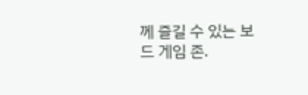께 즐길 수 있는 보드 게임 존.